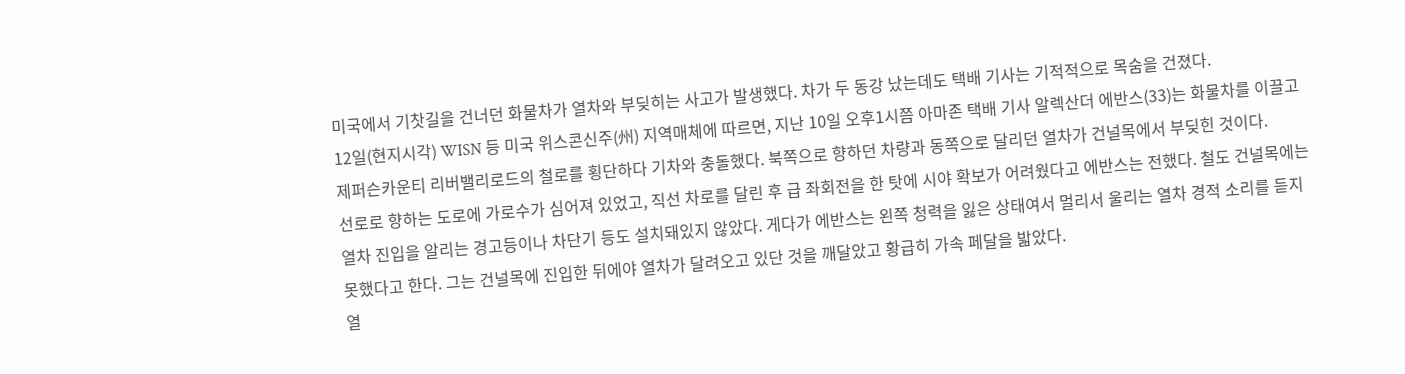미국에서 기찻길을 건너던 화물차가 열차와 부딪히는 사고가 발생했다. 차가 두 동강 났는데도 택배 기사는 기적적으로 목숨을 건졌다.
12일(현지시각) WISN 등 미국 위스콘신주(州) 지역매체에 따르면, 지난 10일 오후1시쯤 아마존 택배 기사 알렉산더 에반스(33)는 화물차를 이끌고 제퍼슨카운티 리버밸리로드의 철로를 횡단하다 기차와 충돌했다. 북쪽으로 향하던 차량과 동쪽으로 달리던 열차가 건널목에서 부딪힌 것이다.
선로로 향하는 도로에 가로수가 심어져 있었고, 직선 차로를 달린 후 급 좌회전을 한 탓에 시야 확보가 어려웠다고 에반스는 전했다. 철도 건널목에는 열차 진입을 알리는 경고등이나 차단기 등도 설치돼있지 않았다. 게다가 에반스는 왼쪽 청력을 잃은 상태여서 멀리서 울리는 열차 경적 소리를 듣지 못했다고 한다. 그는 건널목에 진입한 뒤에야 열차가 달려오고 있단 것을 깨달았고 황급히 가속 페달을 밟았다.
열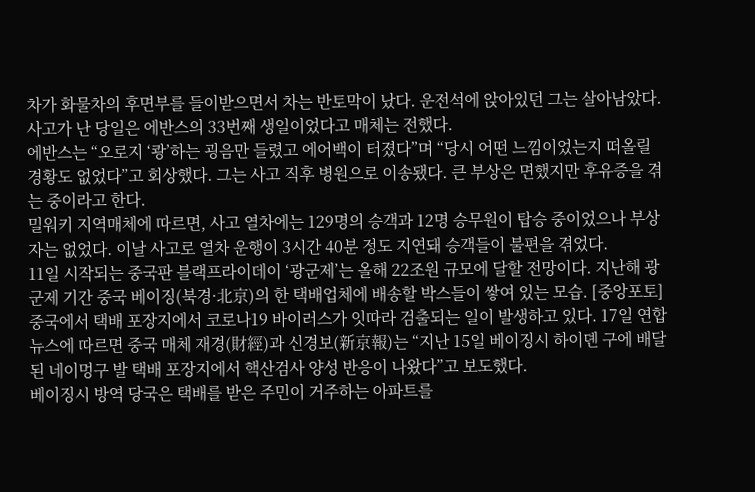차가 화물차의 후면부를 들이받으면서 차는 반토막이 났다. 운전석에 앉아있던 그는 살아남았다. 사고가 난 당일은 에반스의 33번째 생일이었다고 매체는 전했다.
에반스는 “오로지 ‘쾅’하는 굉음만 들렸고 에어백이 터졌다”며 “당시 어떤 느낌이었는지 떠올릴 경황도 없었다”고 회상했다. 그는 사고 직후 병원으로 이송됐다. 큰 부상은 면했지만 후유증을 겪는 중이라고 한다.
밀워키 지역매체에 따르면, 사고 열차에는 129명의 승객과 12명 승무원이 탑승 중이었으나 부상자는 없었다. 이날 사고로 열차 운행이 3시간 40분 정도 지연돼 승객들이 불편을 겪었다.
11일 시작되는 중국판 블랙프라이데이 ‘광군제’는 올해 22조원 규모에 달할 전망이다. 지난해 광군제 기간 중국 베이징(북경·北京)의 한 택배업체에 배송할 박스들이 쌓여 있는 모습. [중앙포토]
중국에서 택배 포장지에서 코로나19 바이러스가 잇따라 검출되는 일이 발생하고 있다. 17일 연합뉴스에 따르면 중국 매체 재경(財經)과 신경보(新京報)는 “지난 15일 베이징시 하이뎬 구에 배달된 네이멍구 발 택배 포장지에서 핵산검사 양성 반응이 나왔다”고 보도했다.
베이징시 방역 당국은 택배를 받은 주민이 거주하는 아파트를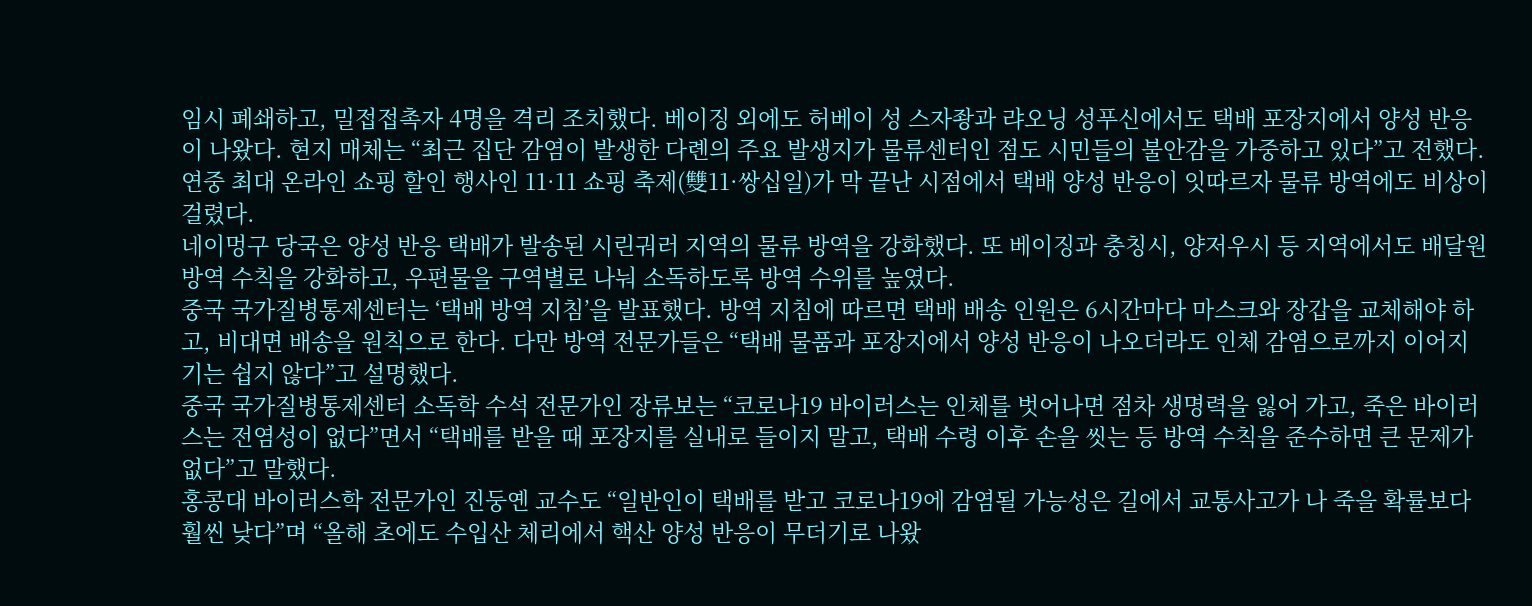임시 폐쇄하고, 밀접접촉자 4명을 격리 조치했다. 베이징 외에도 허베이 성 스자좡과 랴오닝 성푸신에서도 택배 포장지에서 양성 반응이 나왔다. 현지 매체는 “최근 집단 감염이 발생한 다롄의 주요 발생지가 물류센터인 점도 시민들의 불안감을 가중하고 있다”고 전했다.
연중 최대 온라인 쇼핑 할인 행사인 11·11 쇼핑 축제(雙11·쌍십일)가 막 끝난 시점에서 택배 양성 반응이 잇따르자 물류 방역에도 비상이 걸렸다.
네이멍구 당국은 양성 반응 택배가 발송된 시린궈러 지역의 물류 방역을 강화했다. 또 베이징과 충칭시, 양저우시 등 지역에서도 배달원 방역 수칙을 강화하고, 우편물을 구역별로 나눠 소독하도록 방역 수위를 높였다.
중국 국가질병통제센터는 ‘택배 방역 지침’을 발표했다. 방역 지침에 따르면 택배 배송 인원은 6시간마다 마스크와 장갑을 교체해야 하고, 비대면 배송을 원칙으로 한다. 다만 방역 전문가들은 “택배 물품과 포장지에서 양성 반응이 나오더라도 인체 감염으로까지 이어지기는 쉽지 않다”고 설명했다.
중국 국가질병통제센터 소독학 수석 전문가인 장류보는 “코로나19 바이러스는 인체를 벗어나면 점차 생명력을 잃어 가고, 죽은 바이러스는 전염성이 없다”면서 “택배를 받을 때 포장지를 실내로 들이지 말고, 택배 수령 이후 손을 씻는 등 방역 수칙을 준수하면 큰 문제가 없다”고 말했다.
홍콩대 바이러스학 전문가인 진둥옌 교수도 “일반인이 택배를 받고 코로나19에 감염될 가능성은 길에서 교통사고가 나 죽을 확률보다 훨씬 낮다”며 “올해 초에도 수입산 체리에서 핵산 양성 반응이 무더기로 나왔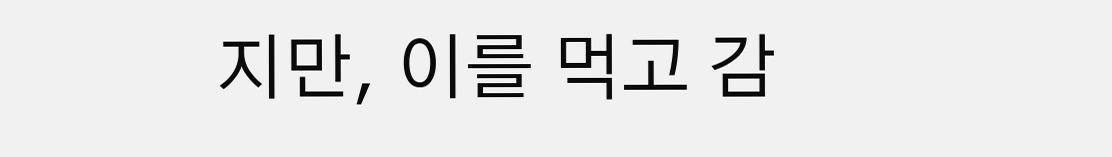지만, 이를 먹고 감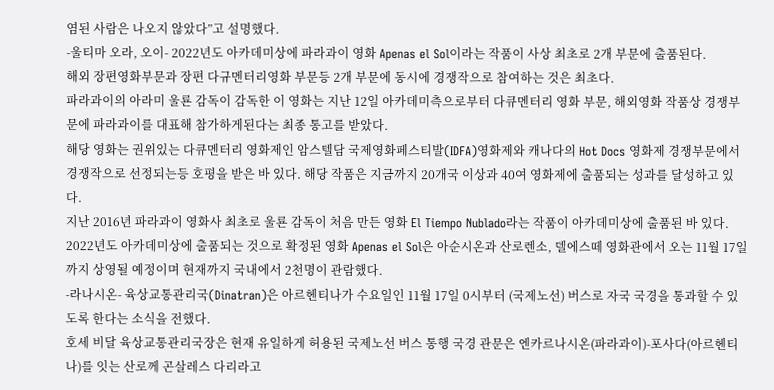염된 사람은 나오지 않았다”고 설명했다.
-울티마 오라, 오이- 2022년도 아카데미상에 파라과이 영화 Apenas el Sol이라는 작품이 사상 최초로 2개 부문에 출품된다.
해외 장편영화부문과 장편 다규멘터리영화 부문등 2개 부문에 동시에 경쟁작으로 참여하는 것은 최초다.
파라과이의 아라미 울룐 감독이 감독한 이 영화는 지난 12일 아카데미측으로부터 다큐멘터리 영화 부문, 해외영화 작품상 경쟁부문에 파라과이를 대표해 참가하게된다는 최종 통고를 받았다.
해당 영화는 권위있는 다큐멘터리 영화제인 암스텔담 국제영화페스티발(IDFA)영화제와 캐나다의 Hot Docs 영화제 경쟁부문에서 경쟁작으로 선정되는등 호평을 받은 바 있다. 해당 작품은 지금까지 20개국 이상과 40여 영화제에 출품되는 성과를 달성하고 있다.
지난 2016년 파라과이 영화사 최초로 울룐 감독이 처음 만든 영화 El Tiempo Nublado라는 작품이 아카데미상에 출품된 바 있다. 2022년도 아카데미상에 출품되는 것으로 확정된 영화 Apenas el Sol은 아순시온과 산로렌소, 델에스떼 영화관에서 오는 11월 17일까지 상영될 예정이며 현재까지 국내에서 2천명이 관람했다.
-라나시온- 육상교통관리국(Dinatran)은 아르헨티나가 수요일인 11월 17일 0시부터 (국제노선) 버스로 자국 국경을 통과할 수 있도록 한다는 소식을 전했다.
호세 비달 육상교통관리국장은 현재 유일하게 허용된 국제노선 버스 통행 국경 관문은 엔카르나시온(파라과이)-포사다(아르헨티나)를 잇는 산로께 곤살레스 다리라고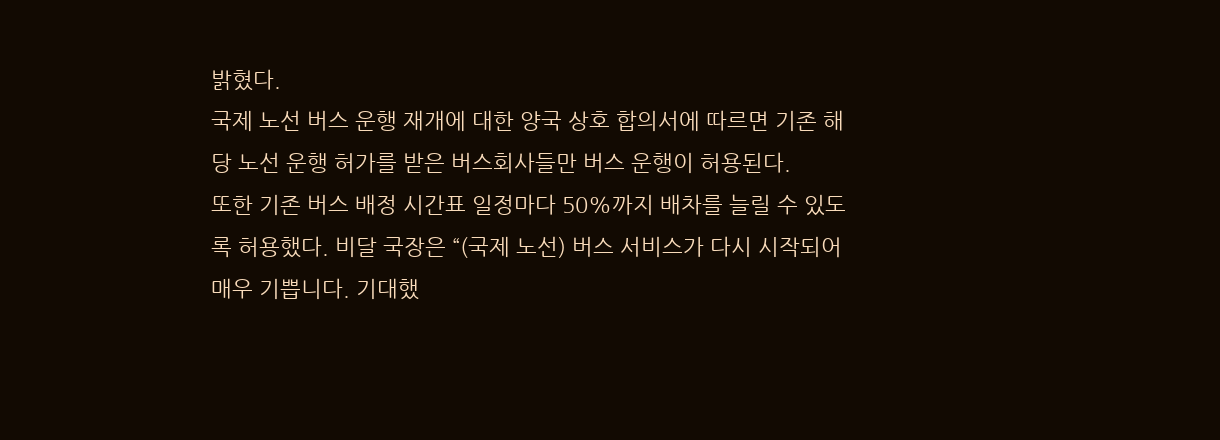밝혔다.
국제 노선 버스 운행 재개에 대한 양국 상호 합의서에 따르면 기존 해당 노선 운행 허가를 받은 버스회사들만 버스 운행이 허용된다.
또한 기존 버스 배정 시간표 일정마다 50%까지 배차를 늘릴 수 있도록 허용했다. 비달 국장은 “(국제 노선) 버스 서비스가 다시 시작되어 매우 기쁩니다. 기대했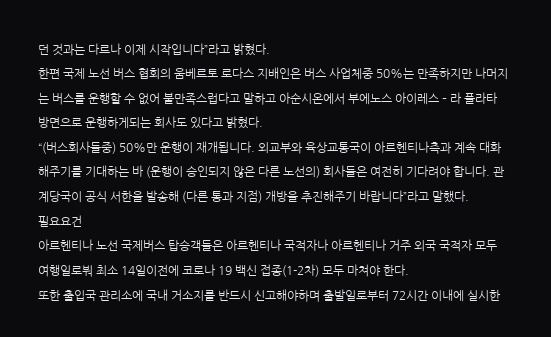던 것과는 다르나 이제 시작입니다”라고 밝혔다.
한편 국제 노선 버스 협회의 움베르토 로다스 지배인은 버스 사업체중 50%는 만족하지만 나머지는 버스를 운행할 수 없어 불만족스럽다고 말하고 아순시온에서 부에노스 아이레스 – 라 플라타 방면으로 운행하게되는 회사도 있다고 밝혔다.
“(버스회사들중) 50%만 운행이 재개됩니다. 외교부와 육상교통국이 아르헨티나측과 계속 대화해주기를 기대하는 바 (운행이 승인되지 않은 다른 노선의) 회사들은 여전히 기다려야 합니다. 관계당국이 공식 서한을 발송해 (다른 통과 지점) 개방을 추진해주기 바랍니다”라고 말했다.
필요요건
아르헨티나 노선 국제버스 탑승객들은 아르헨티나 국적자나 아르헨티나 거주 외국 국적자 모두 여행일로붜 최소 14일이전에 코로나 19 백신 접종(1-2차) 모두 마쳐야 한다.
또한 출입국 관리소에 국내 거소지를 반드시 신고해야하며 출발일로부터 72시간 이내에 실시한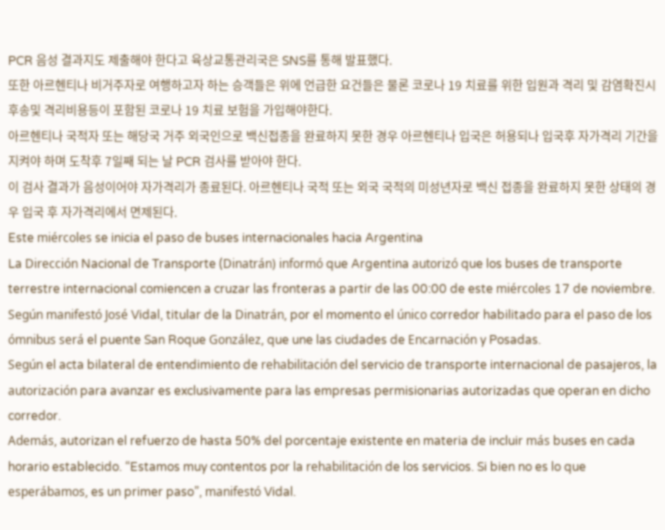PCR 음성 결과지도 제출해야 한다고 육상교통관리국은 SNS를 통해 발표했다.
또한 아르헨티나 비거주자로 여행하고자 하는 승객들은 위에 언급한 요건들은 물론 코로나 19 치료를 위한 입원과 격리 및 감염확진시 후송및 격리비용등이 포함된 코로나 19 치료 보험을 가입해야한다.
아르헨티나 국적자 또는 해당국 거주 외국인으로 백신접종을 완료하지 못한 경우 아르헨티나 입국은 허용되나 입국후 자가격리 기간을 지켜야 하며 도착후 7일째 되는 날 PCR 검사를 받아야 한다.
이 검사 결과가 음성이어야 자가격리가 종료된다. 아르헨티나 국적 또는 외국 국적의 미성년자로 백신 접종을 완료하지 못한 상태의 경우 입국 후 자가격리에서 면제된다.
Este miércoles se inicia el paso de buses internacionales hacia Argentina
La Dirección Nacional de Transporte (Dinatrán) informó que Argentina autorizó que los buses de transporte terrestre internacional comiencen a cruzar las fronteras a partir de las 00:00 de este miércoles 17 de noviembre. Según manifestó José Vidal, titular de la Dinatrán, por el momento el único corredor habilitado para el paso de los ómnibus será el puente San Roque González, que une las ciudades de Encarnación y Posadas.
Según el acta bilateral de entendimiento de rehabilitación del servicio de transporte internacional de pasajeros, la autorización para avanzar es exclusivamente para las empresas permisionarias autorizadas que operan en dicho corredor.
Además, autorizan el refuerzo de hasta 50% del porcentaje existente en materia de incluir más buses en cada horario establecido. “Estamos muy contentos por la rehabilitación de los servicios. Si bien no es lo que esperábamos, es un primer paso”, manifestó Vidal.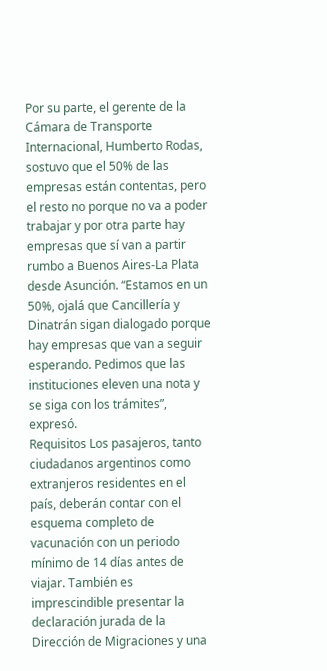Por su parte, el gerente de la Cámara de Transporte Internacional, Humberto Rodas, sostuvo que el 50% de las empresas están contentas, pero el resto no porque no va a poder trabajar y por otra parte hay empresas que sí van a partir rumbo a Buenos Aires-La Plata desde Asunción. “Estamos en un 50%, ojalá que Cancillería y Dinatrán sigan dialogado porque hay empresas que van a seguir esperando. Pedimos que las instituciones eleven una nota y se siga con los trámites”, expresó.
Requisitos Los pasajeros, tanto ciudadanos argentinos como extranjeros residentes en el país, deberán contar con el esquema completo de vacunación con un periodo mínimo de 14 días antes de viajar. También es imprescindible presentar la declaración jurada de la Dirección de Migraciones y una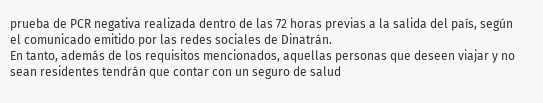prueba de PCR negativa realizada dentro de las 72 horas previas a la salida del país, según el comunicado emitido por las redes sociales de Dinatrán.
En tanto, además de los requisitos mencionados, aquellas personas que deseen viajar y no sean residentes tendrán que contar con un seguro de salud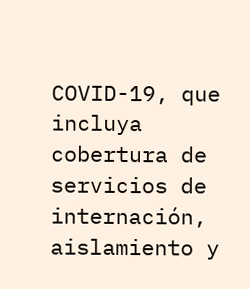COVID-19, que incluya cobertura de servicios de internación, aislamiento y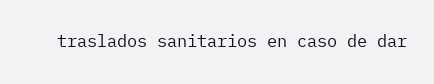traslados sanitarios en caso de dar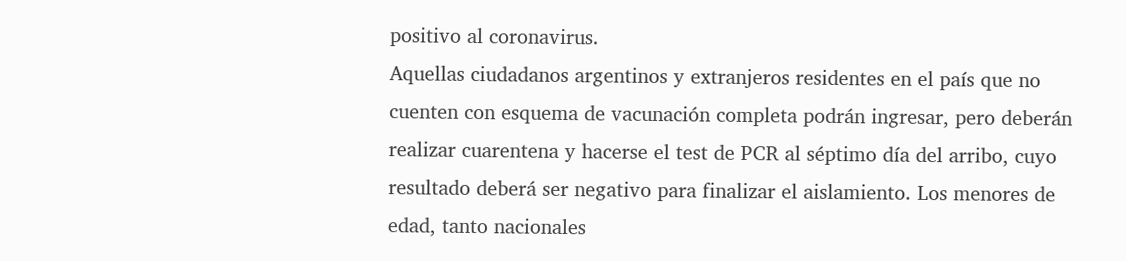positivo al coronavirus.
Aquellas ciudadanos argentinos y extranjeros residentes en el país que no cuenten con esquema de vacunación completa podrán ingresar, pero deberán realizar cuarentena y hacerse el test de PCR al séptimo día del arribo, cuyo resultado deberá ser negativo para finalizar el aislamiento. Los menores de edad, tanto nacionales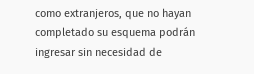como extranjeros, que no hayan completado su esquema podrán ingresar sin necesidad de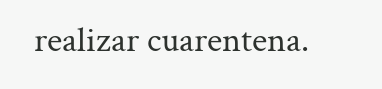realizar cuarentena.